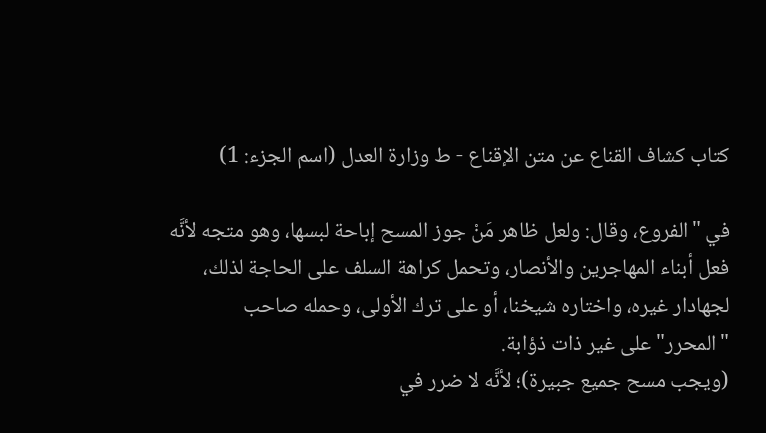كتاب كشاف القناع عن متن الإقناع - ط وزارة العدل (اسم الجزء: 1)

في "الفروع، وقال: ولعل ظاهر مَنْ جوز المسح إباحة لبسها، وهو متجه لأنَّه
فعل أبناء المهاجرين والأنصار، وتحمل كراهة السلف على الحاجة لذلك،
لجهادار غيره، واختاره شيخنا، أو على ترك الأولى، وحمله صاحب
"المحرر" على غير ذات ذؤابة.
(ويجب مسح جميع جبيرة)؛ لأنَّه لا ضرر في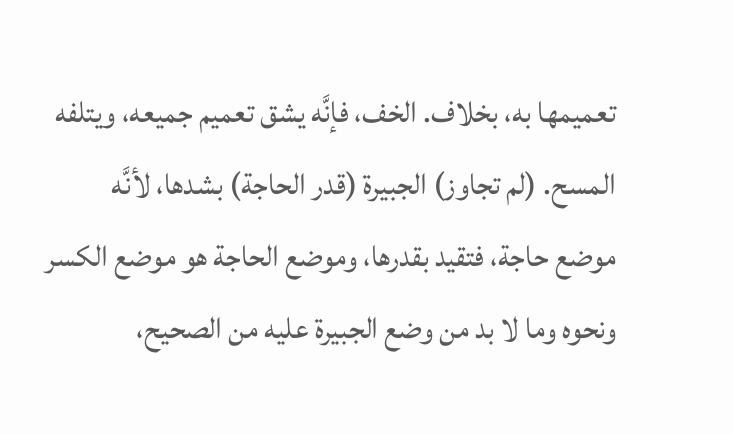تعميمها به، بخلاف. الخف، فإنَّه يشق تعميم جميعه، ويتلفه المسح. (لم تجاوز) الجبيرة (قدر الحاجة) بشدها، لأنَّه موضع حاجة، فتقيد بقدرها، وموضع الحاجة هو موضع الكسر ونحوه وما لا بد من وضع الجبيرة عليه من الصحيح،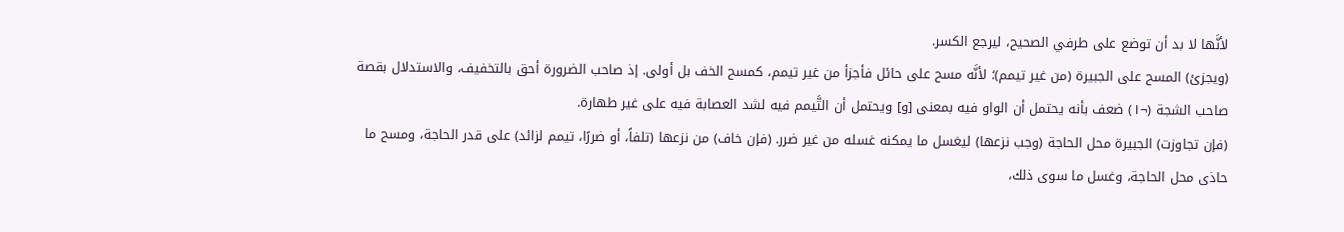لأنَّها لا بد أن توضع على طرفي الصحيح، ليرجع الكسر.
(ويجزئ) المسح على الجبيرة (من غير تيمم)؛ لأنَّه مسح على حائل فأجزأ من غير تيمم، كمسح الخف بل أولى. إذ صاحب الضرورة أحق بالتخفيف، والاستدلال بقصة صاحب الشجة (¬١) ضعف بأنه يحتمل أن الواو فيه بمعنى [و] ويحتمل أن التَّيمم فيه لشد العصابة فيه على غير طهارة.
(فإن تجاوزت) الجبيرة محل الحاجة (وجب نزعها) ليغسل ما يمكنه غسله من غير ضرر. (فإن خاف) من نزعها (تلفاً، أو ضررًا، تيمم لزائد) على قدر الحاجة، ومسح ما حاذى محل الحاجة، وغسل ما سوى ذلك،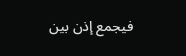فيجمع إذن بين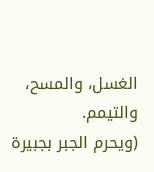الغسل، والمسح، والتيمم.
(ويحرم الجبر بجبيرة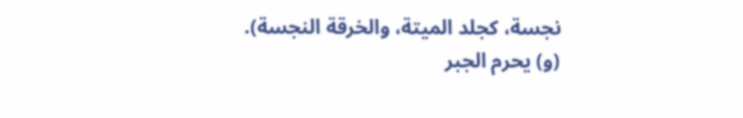نجسة، كجلد الميتة، والخرقة النجسة).
(و) يحرم الجبر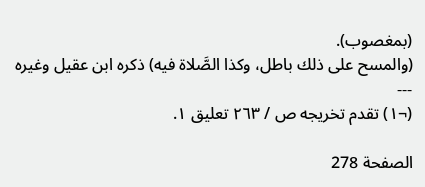(بمغصوب).
(والمسح على ذلك باطل، وكذا الصَّلاة فيه) ذكره ابن عقيل وغيره
---
(¬١) تقدم تخريجه ص / ٢٦٣ تعليق ١.

الصفحة 278